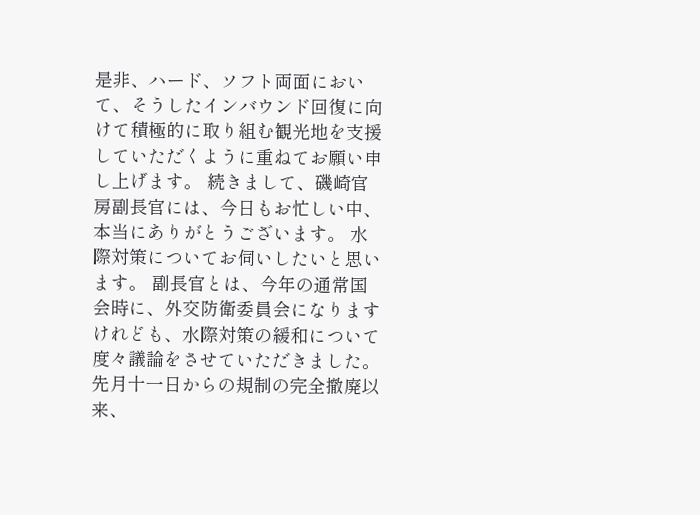是非、ハード、ソフト両面において、そうしたインバウンド回復に向けて積極的に取り組む観光地を支援していただくように重ねてお願い申し上げます。 続きまして、磯崎官房副長官には、今日もお忙しい中、本当にありがとうございます。 水際対策についてお伺いしたいと思います。 副長官とは、今年の通常国会時に、外交防衛委員会になりますけれども、水際対策の緩和について度々議論をさせていただきました。 先月十一日からの規制の完全撤廃以来、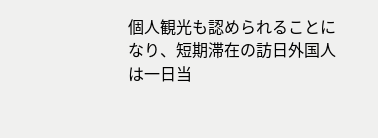個人観光も認められることになり、短期滞在の訪日外国人は一日当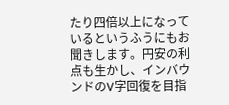たり四倍以上になっているというふうにもお聞きします。円安の利点も生かし、インバウンドのV字回復を目指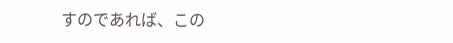すのであれば、この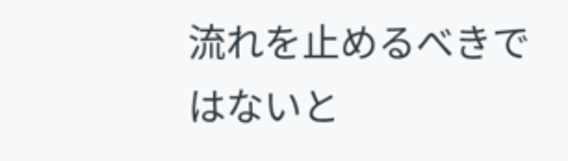流れを止めるべきではないと